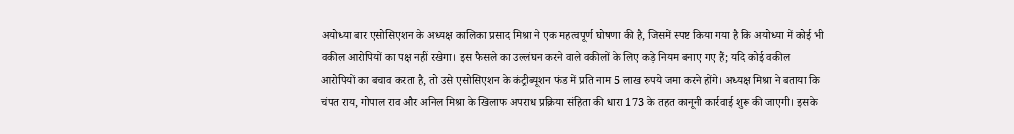अयोध्या बार एसोसिएशन के अध्यक्ष कालिका प्रसाद मिश्रा ने एक महत्वपूर्ण घोषणा की है, जिसमें स्पष्ट किया गया है कि अयोध्या में कोई भी वकील आरोपियों का पक्ष नहीं रखेगा। इस फैसले का उल्लंघन करने वाले वकीलों के लिए कड़े नियम बनाए गए हैं; यदि कोई वकील आरोपियों का बचाव करता है, तो उसे एसोसिएशन के कंट्रीब्यूशन फंड में प्रति नाम 5 लाख रुपये जमा करने होंगे। अध्यक्ष मिश्रा ने बताया कि चंपत राय, गोपाल राव और अनिल मिश्रा के खिलाफ अपराध प्रक्रिया संहिता की धारा 173 के तहत कानूनी कार्रवाई शुरू की जाएगी। इसके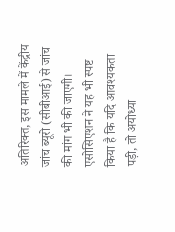अतिरिक्त, इस मामले में केंद्रीय जांच ब्यूरो (सीबीआई) से जांच की मांग भी की जाएगी। एसोसिएशन ने यह भी स्पष्ट किया है कि यदि आवश्यकता पड़ी, तो अयोध्या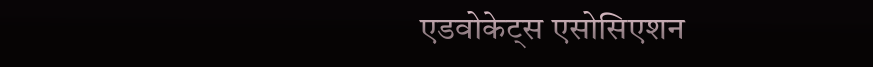एडवोकेट्स एसोसिएशन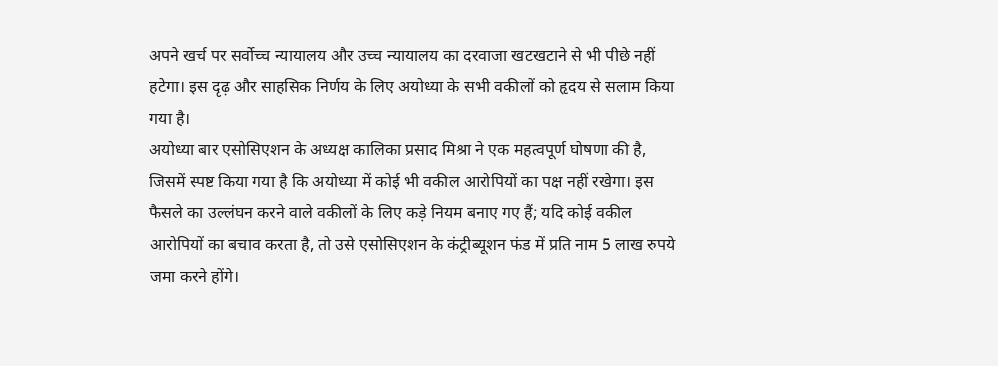अपने खर्च पर सर्वोच्च न्यायालय और उच्च न्यायालय का दरवाजा खटखटाने से भी पीछे नहीं हटेगा। इस दृढ़ और साहसिक निर्णय के लिए अयोध्या के सभी वकीलों को हृदय से सलाम किया गया है।
अयोध्या बार एसोसिएशन के अध्यक्ष कालिका प्रसाद मिश्रा ने एक महत्वपूर्ण घोषणा की है, जिसमें स्पष्ट किया गया है कि अयोध्या में कोई भी वकील आरोपियों का पक्ष नहीं रखेगा। इस फैसले का उल्लंघन करने वाले वकीलों के लिए कड़े नियम बनाए गए हैं; यदि कोई वकील आरोपियों का बचाव करता है, तो उसे एसोसिएशन के कंट्रीब्यूशन फंड में प्रति नाम 5 लाख रुपये जमा करने होंगे।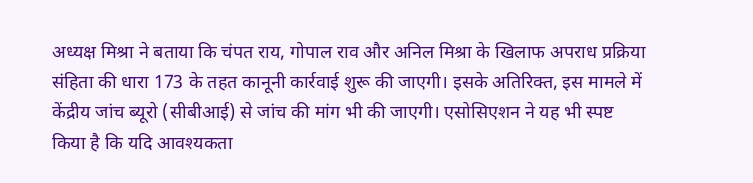अध्यक्ष मिश्रा ने बताया कि चंपत राय, गोपाल राव और अनिल मिश्रा के खिलाफ अपराध प्रक्रिया संहिता की धारा 173 के तहत कानूनी कार्रवाई शुरू की जाएगी। इसके अतिरिक्त, इस मामले में केंद्रीय जांच ब्यूरो (सीबीआई) से जांच की मांग भी की जाएगी। एसोसिएशन ने यह भी स्पष्ट किया है कि यदि आवश्यकता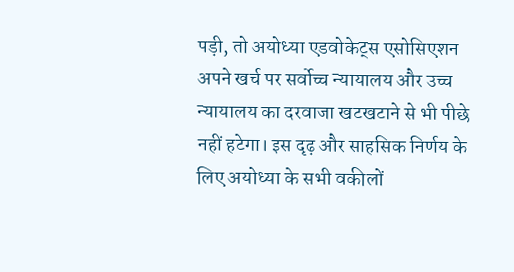पड़ी, तो अयोध्या एडवोकेट्स एसोसिएशन अपने खर्च पर सर्वोच्च न्यायालय और उच्च न्यायालय का दरवाजा खटखटाने से भी पीछे नहीं हटेगा। इस दृढ़ और साहसिक निर्णय के लिए अयोध्या के सभी वकीलों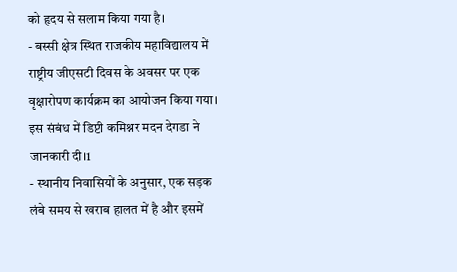को हृदय से सलाम किया गया है।
- बस्सी क्षेत्र स्थित राजकीय महाविद्यालय में राष्ट्रीय जीएसटी दिवस के अवसर पर एक वृक्षारोपण कार्यक्रम का आयोजन किया गया। इस संबंध में डिप्टी कमिश्नर मदन देगडा ने जानकारी दी।1
- स्थानीय निवासियों के अनुसार, एक सड़क लंबे समय से खराब हालत में है और इसमें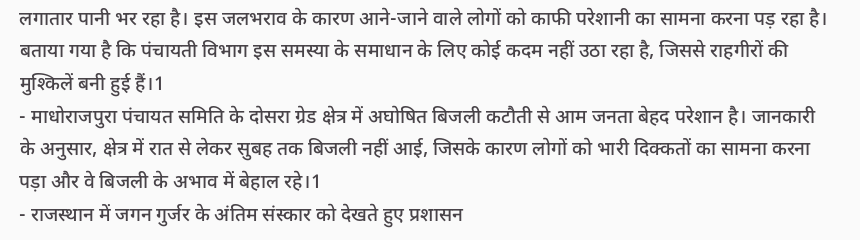लगातार पानी भर रहा है। इस जलभराव के कारण आने-जाने वाले लोगों को काफी परेशानी का सामना करना पड़ रहा है। बताया गया है कि पंचायती विभाग इस समस्या के समाधान के लिए कोई कदम नहीं उठा रहा है, जिससे राहगीरों की मुश्किलें बनी हुई हैं।1
- माधोराजपुरा पंचायत समिति के दोसरा ग्रेड क्षेत्र में अघोषित बिजली कटौती से आम जनता बेहद परेशान है। जानकारी के अनुसार, क्षेत्र में रात से लेकर सुबह तक बिजली नहीं आई, जिसके कारण लोगों को भारी दिक्कतों का सामना करना पड़ा और वे बिजली के अभाव में बेहाल रहे।1
- राजस्थान में जगन गुर्जर के अंतिम संस्कार को देखते हुए प्रशासन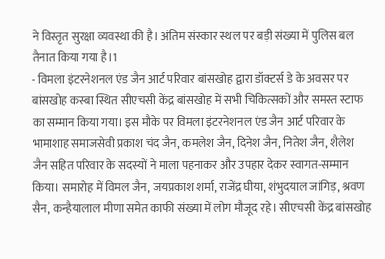ने विस्तृत सुरक्षा व्यवस्था की है। अंतिम संस्कार स्थल पर बड़ी संख्या में पुलिस बल तैनात किया गया है।1
- विमला इंटरनेशनल एंड जैन आर्ट परिवार बांसखोह द्वारा डॉक्टर्स डे के अवसर पर बांसखोह कस्बा स्थित सीएचसी केंद्र बांसखोह में सभी चिकित्सकों और समस्त स्टाफ का सम्मान किया गया। इस मौके पर विमला इंटरनेशनल एंड जैन आर्ट परिवार के भामाशाह समाजसेवी प्रकाश चंद जैन, कमलेश जैन, दिनेश जैन, नितेश जैन, शैलेश जैन सहित परिवार के सदस्यों ने माला पहनाकर और उपहार देकर स्वागत-सम्मान किया। समारोह में विमल जैन, जयप्रकाश शर्मा, राजेंद्र घीया, शंभुदयाल जांगिड़, श्रवण सैन, कन्हैयालाल मीणा समेत काफी संख्या में लोग मौजूद रहे। सीएचसी केंद्र बांसखोह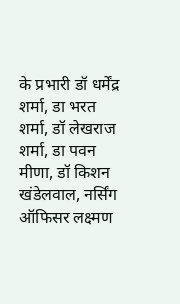के प्रभारी डॉ धर्मेंद्र शर्मा, डा भरत शर्मा, डॉ लेखराज शर्मा, डा पवन मीणा, डॉ किशन खंडेलवाल, नर्सिंग ऑफिसर लक्ष्मण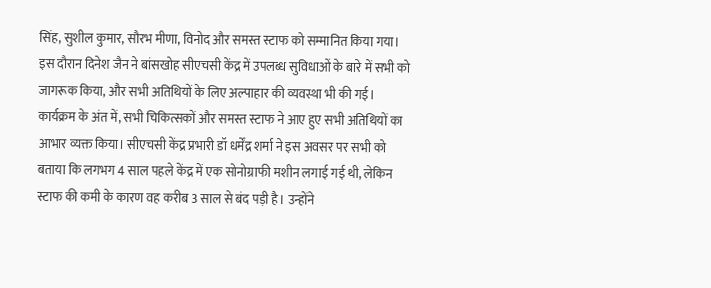सिंह, सुशील कुमार, सौरभ मीणा, विनोद और समस्त स्टाफ को सम्मानित किया गया। इस दौरान दिनेश जैन ने बांसखोह सीएचसी केंद्र में उपलब्ध सुविधाओं के बारे में सभी को जागरूक किया, और सभी अतिथियों के लिए अल्पाहार की व्यवस्था भी की गई। कार्यक्रम के अंत में, सभी चिकित्सकों और समस्त स्टाफ ने आए हुए सभी अतिथियों का आभार व्यक्त किया। सीएचसी केंद्र प्रभारी डॉ धर्मेंद्र शर्मा ने इस अवसर पर सभी को बताया कि लगभग 4 साल पहले केंद्र में एक सोनोग्राफी मशीन लगाई गई थी, लेकिन स्टाफ की कमी के कारण वह करीब 3 साल से बंद पड़ी है। उन्होंने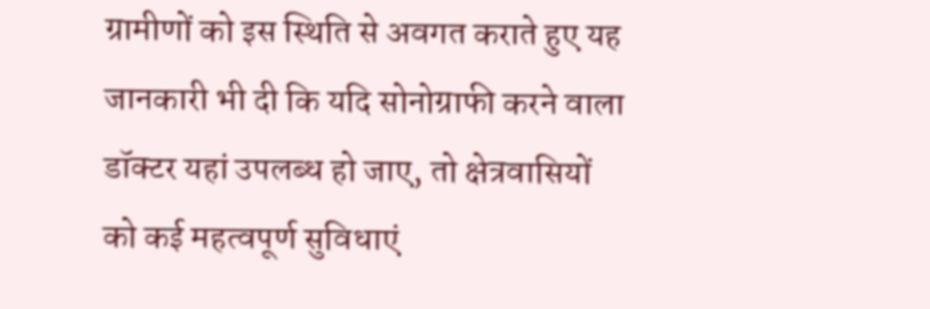ग्रामीणों को इस स्थिति से अवगत कराते हुए यह जानकारी भी दी कि यदि सोनोग्राफी करने वाला डॉक्टर यहां उपलब्ध हो जाए, तो क्षेत्रवासियों को कई महत्वपूर्ण सुविधाएं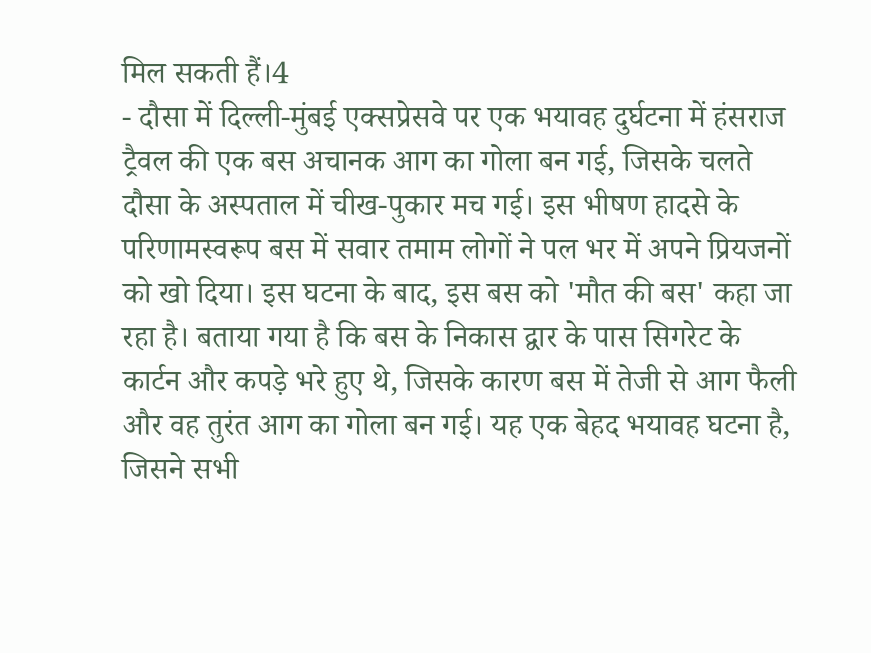मिल सकती हैं।4
- दौसा में दिल्ली-मुंबई एक्सप्रेसवे पर एक भयावह दुर्घटना में हंसराज ट्रैवल की एक बस अचानक आग का गोला बन गई, जिसके चलते दौसा के अस्पताल में चीख-पुकार मच गई। इस भीषण हादसे के परिणामस्वरूप बस में सवार तमाम लोगों ने पल भर में अपने प्रियजनों को खो दिया। इस घटना के बाद, इस बस को 'मौत की बस' कहा जा रहा है। बताया गया है कि बस के निकास द्वार के पास सिगरेट के कार्टन और कपड़े भरे हुए थे, जिसके कारण बस में तेजी से आग फैली और वह तुरंत आग का गोला बन गई। यह एक बेहद भयावह घटना है, जिसने सभी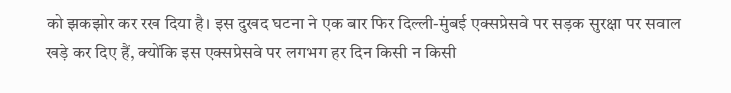को झकझोर कर रख दिया है। इस दुखद घटना ने एक बार फिर दिल्ली-मुंबई एक्सप्रेसवे पर सड़क सुरक्षा पर सवाल खड़े कर दिए हैं, क्योंकि इस एक्सप्रेसवे पर लगभग हर दिन किसी न किसी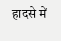हादसे में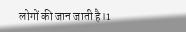लोगों की जान जाती है।1